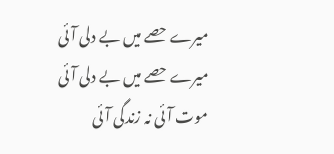میرے حصے میں بے دلی آئی
میرے حصے میں بے دلی آئی
موت آئی نہ زندگی آئی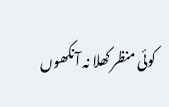کوئی منظر کھلا نہ آنکھوں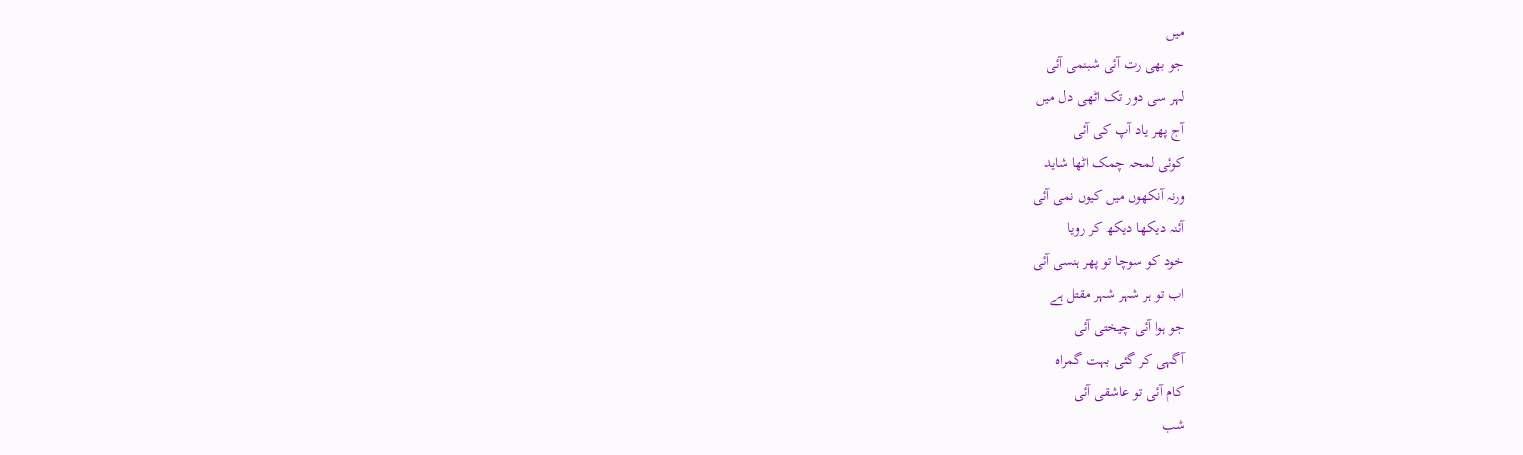میں
جو بھی رت آئی شبنمی آئی
لہر سی دور تک اٹھی دل میں
آج پھر یاد آپ کی آئی
کوئی لمحہ چمک اٹھا شاید
ورنہ آنکھوں میں کیوں نمی آئی
آئنہ دیکھا دیکھ کر رویا
خود کو سوچا تو پھر ہنسی آئی
اب تو ہر شہر شہر مقتل ہے
جو ہوا آئی چیختی آئی
آگہی کر گئی بہت گمراہ
کام آئی تو عاشقی آئی
شب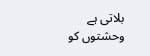بلاتی ہے وحشتوں کو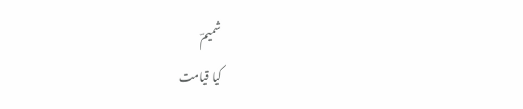شمیمؔ
کیا قیامت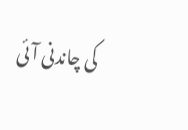کی چاندنی آئی